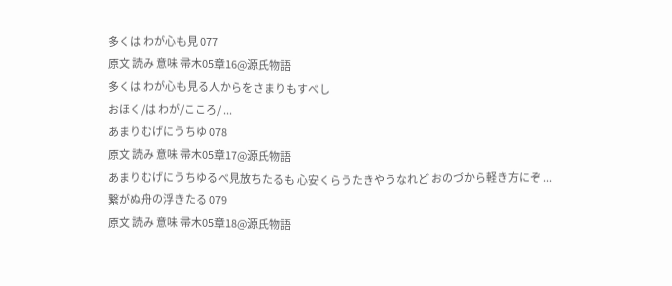多くは わが心も見 077
原文 読み 意味 帚木05章16@源氏物語
多くは わが心も見る人からをさまりもすべし
おほく/は わが/こころ/ ...
あまりむげにうちゆ 078
原文 読み 意味 帚木05章17@源氏物語
あまりむげにうちゆるべ見放ちたるも 心安くらうたきやうなれど おのづから軽き方にぞ ...
繋がぬ舟の浮きたる 079
原文 読み 意味 帚木05章18@源氏物語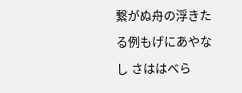繋がぬ舟の浮きたる例もげにあやなし さははべら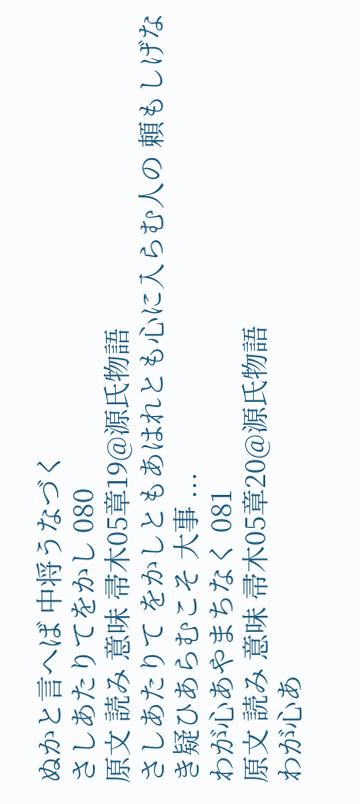ぬかと言へば 中将うなづく
さしあたりてをかし 080
原文 読み 意味 帚木05章19@源氏物語
さしあたりて をかしともあはれとも心に入らむ人の 頼もしげなき疑ひあらむこそ 大事 ...
わが心あやまちなく 081
原文 読み 意味 帚木05章20@源氏物語
わが心あ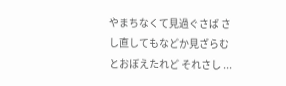やまちなくて見過ぐさば さし直してもなどか見ざらむとおぼえたれど それさし ...